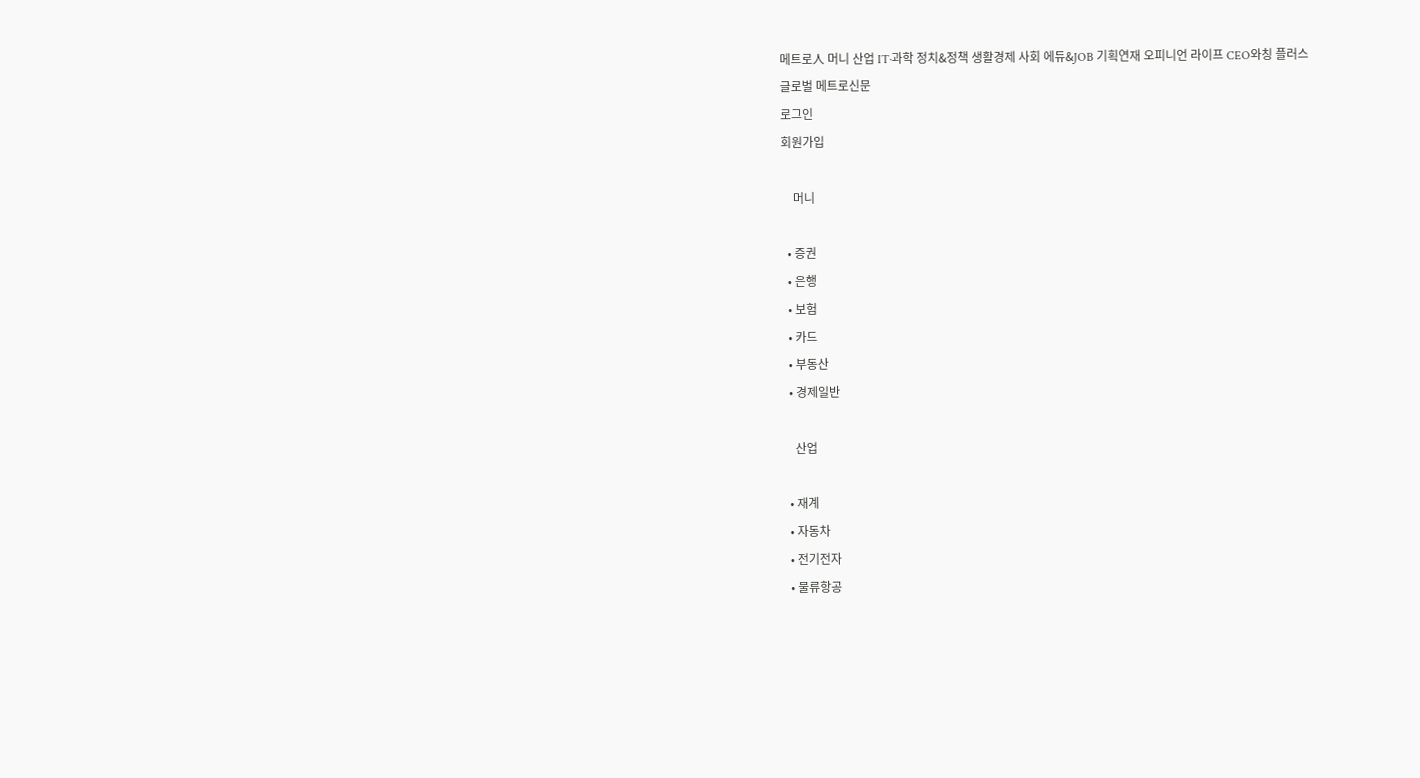메트로人 머니 산업 IT·과학 정치&정책 생활경제 사회 에듀&JOB 기획연재 오피니언 라이프 CEO와칭 플러스
글로벌 메트로신문
로그인
회원가입

    머니

  • 증권
  • 은행
  • 보험
  • 카드
  • 부동산
  • 경제일반

    산업

  • 재계
  • 자동차
  • 전기전자
  • 물류항공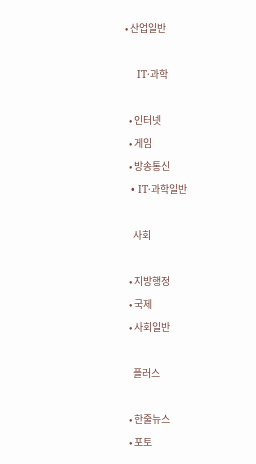• 산업일반

    IT·과학

  • 인터넷
  • 게임
  • 방송통신
  • IT·과학일반

    사회

  • 지방행정
  • 국제
  • 사회일반

    플러스

  • 한줄뉴스
  • 포토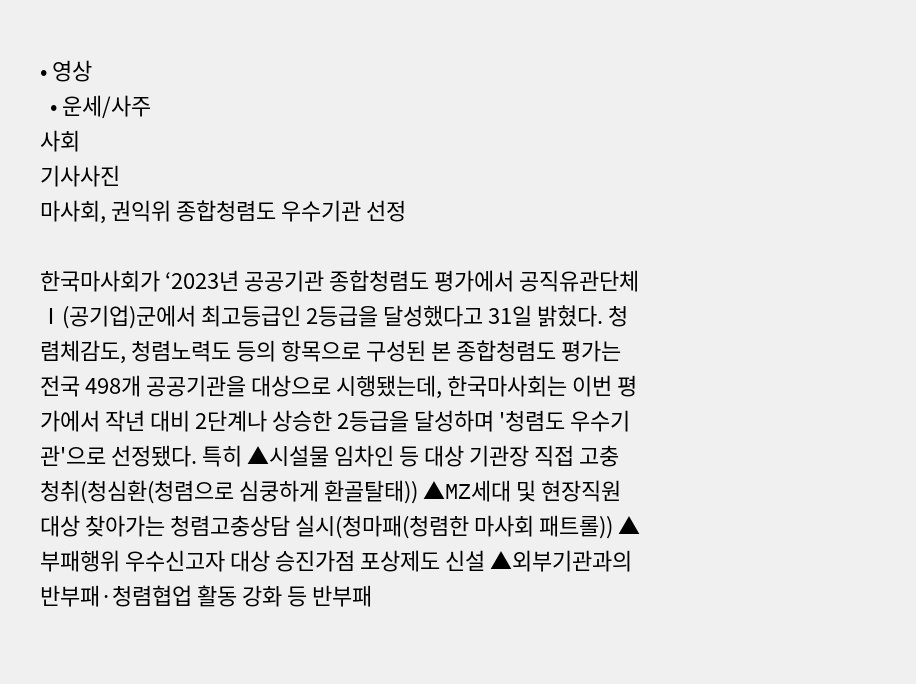• 영상
  • 운세/사주
사회
기사사진
마사회, 권익위 종합청렴도 우수기관 선정

한국마사회가 ‘2023년 공공기관 종합청렴도 평가에서 공직유관단체Ⅰ(공기업)군에서 최고등급인 2등급을 달성했다고 31일 밝혔다. 청렴체감도, 청렴노력도 등의 항목으로 구성된 본 종합청렴도 평가는 전국 498개 공공기관을 대상으로 시행됐는데, 한국마사회는 이번 평가에서 작년 대비 2단계나 상승한 2등급을 달성하며 '청렴도 우수기관'으로 선정됐다. 특히 ▲시설물 임차인 등 대상 기관장 직접 고충 청취(청심환(청렴으로 심쿵하게 환골탈태)) ▲MZ세대 및 현장직원 대상 찾아가는 청렴고충상담 실시(청마패(청렴한 마사회 패트롤)) ▲부패행위 우수신고자 대상 승진가점 포상제도 신설 ▲외부기관과의 반부패·청렴협업 활동 강화 등 반부패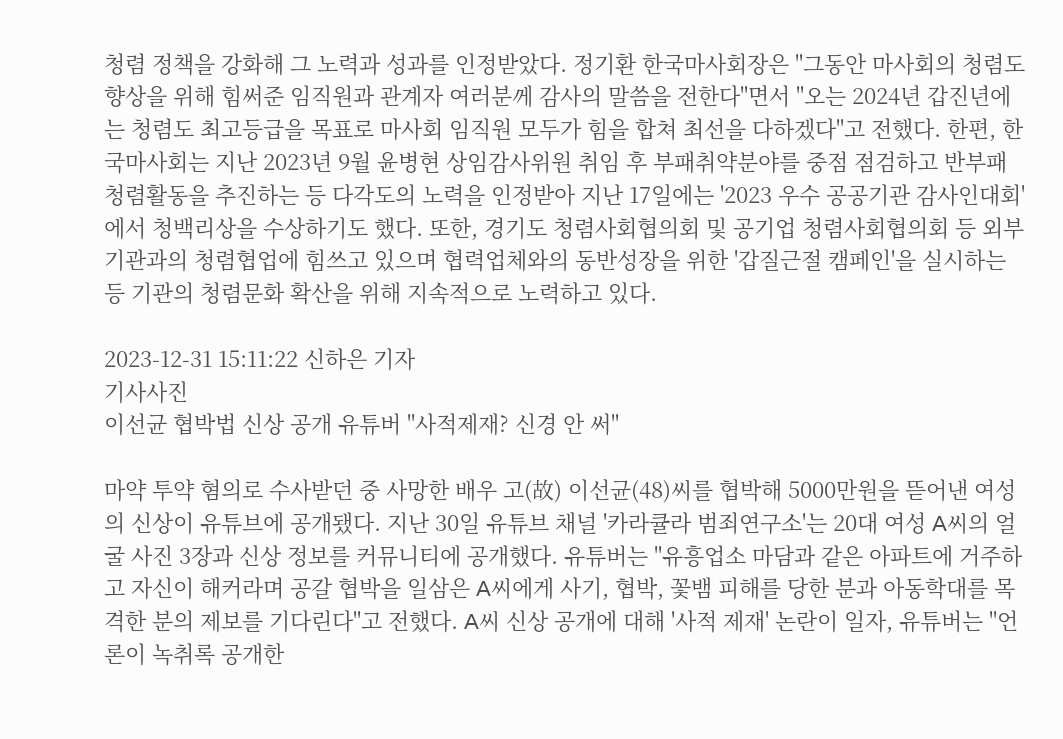청렴 정책을 강화해 그 노력과 성과를 인정받았다. 정기환 한국마사회장은 "그동안 마사회의 청렴도 향상을 위해 힘써준 임직원과 관계자 여러분께 감사의 말씀을 전한다"면서 "오는 2024년 갑진년에는 청렴도 최고등급을 목표로 마사회 임직원 모두가 힘을 합쳐 최선을 다하겠다"고 전했다. 한편, 한국마사회는 지난 2023년 9월 윤병현 상임감사위원 취임 후 부패취약분야를 중점 점검하고 반부패 청렴활동을 추진하는 등 다각도의 노력을 인정받아 지난 17일에는 '2023 우수 공공기관 감사인대회'에서 청백리상을 수상하기도 했다. 또한, 경기도 청렴사회협의회 및 공기업 청렴사회협의회 등 외부기관과의 청렴협업에 힘쓰고 있으며 협력업체와의 동반성장을 위한 '갑질근절 캠페인'을 실시하는 등 기관의 청렴문화 확산을 위해 지속적으로 노력하고 있다.

2023-12-31 15:11:22 신하은 기자
기사사진
이선균 협박법 신상 공개 유튜버 "사적제재? 신경 안 써"

마약 투약 혐의로 수사받던 중 사망한 배우 고(故) 이선균(48)씨를 협박해 5000만원을 뜯어낸 여성의 신상이 유튜브에 공개됐다. 지난 30일 유튜브 채널 '카라큘라 범죄연구소'는 20대 여성 A씨의 얼굴 사진 3장과 신상 정보를 커뮤니티에 공개했다. 유튜버는 "유흥업소 마담과 같은 아파트에 거주하고 자신이 해커라며 공갈 협박을 일삼은 A씨에게 사기, 협박, 꽃뱀 피해를 당한 분과 아동학대를 목격한 분의 제보를 기다린다"고 전했다. A씨 신상 공개에 대해 '사적 제재' 논란이 일자, 유튜버는 "언론이 녹취록 공개한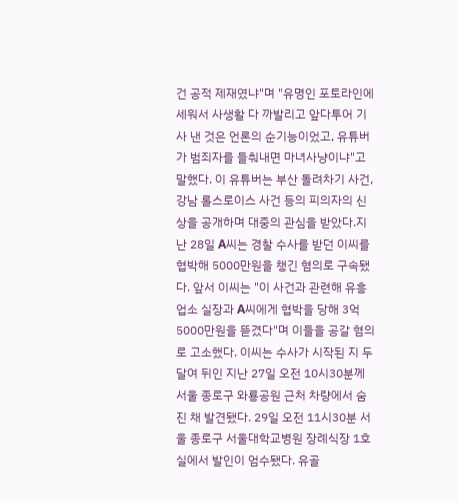건 공적 제재였냐"며 "유명인 포토라인에 세워서 사생활 다 까발리고 앞다투어 기사 낸 것은 언론의 순기능이었고, 유튜버가 범죄자를 들춰내면 마녀사냥이냐"고 말했다. 이 유튜버는 부산 돌려차기 사건, 강남 롤스로이스 사건 등의 피의자의 신상을 공개하며 대중의 관심을 받았다.지난 28일 A씨는 경찰 수사를 받던 이씨를 협박해 5000만원을 챙긴 혐의로 구속됐다. 앞서 이씨는 "이 사건과 관련해 유흥업소 실장과 A씨에게 협박을 당해 3억5000만원을 뜯겼다"며 이들을 공갈 혐의로 고소했다. 이씨는 수사가 시작된 지 두달여 뒤인 지난 27일 오전 10시30분께 서울 종로구 와룡공원 근처 차량에서 숨진 채 발견됐다. 29일 오전 11시30분 서울 종로구 서울대학교병원 장례식장 1호실에서 발인이 엄수됐다. 유골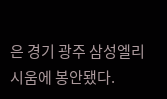은 경기 광주 삼성엘리시움에 봉안됐다.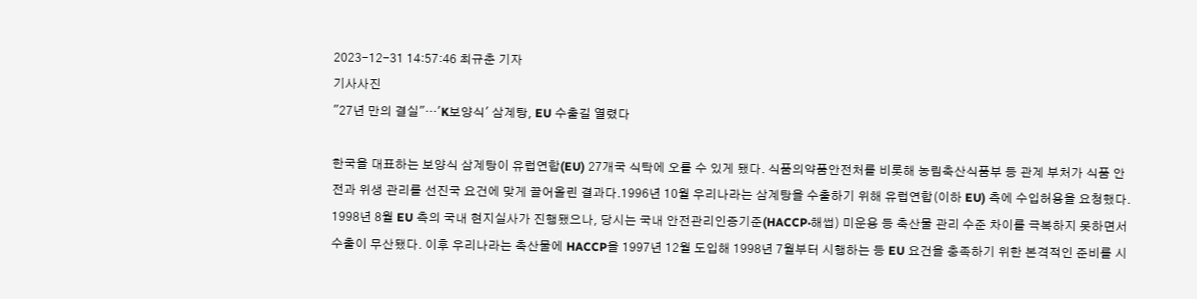2023-12-31 14:57:46 최규춘 기자
기사사진
"27년 만의 결실"…'K보양식' 삼계탕, EU 수출길 열렸다

한국을 대표하는 보양식 삼계탕이 유럽연합(EU) 27개국 식탁에 오를 수 있게 됐다. 식품의약품안전처를 비롯해 농림축산식품부 등 관계 부처가 식품 안전과 위생 관리를 선진국 요건에 맞게 끌어올린 결과다.1996년 10월 우리나라는 삼계탕을 수출하기 위해 유럽연합(이하 EU) 측에 수입허용을 요청했다. 1998년 8월 EU 측의 국내 현지실사가 진행됐으나, 당시는 국내 안전관리인증기준(HACCP·해썹) 미운용 등 축산물 관리 수준 차이를 극복하지 못하면서 수출이 무산됐다. 이후 우리나라는 축산물에 HACCP을 1997년 12월 도입해 1998년 7월부터 시행하는 등 EU 요건을 충족하기 위한 본격적인 준비를 시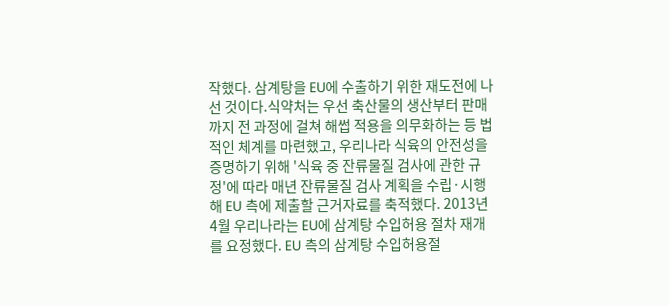작했다. 삼계탕을 EU에 수출하기 위한 재도전에 나선 것이다.식약처는 우선 축산물의 생산부터 판매까지 전 과정에 걸쳐 해썹 적용을 의무화하는 등 법적인 체계를 마련했고, 우리나라 식육의 안전성을 증명하기 위해 '식육 중 잔류물질 검사에 관한 규정'에 따라 매년 잔류물질 검사 계획을 수립·시행해 EU 측에 제출할 근거자료를 축적했다. 2013년 4월 우리나라는 EU에 삼계탕 수입허용 절차 재개를 요정했다. EU 측의 삼계탕 수입허용절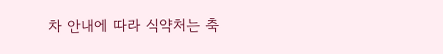차 안내에 따라 식약처는 축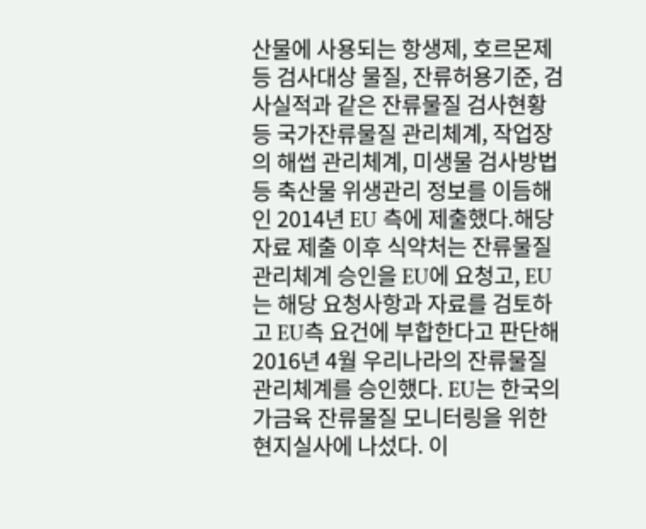산물에 사용되는 항생제, 호르몬제 등 검사대상 물질, 잔류허용기준, 검사실적과 같은 잔류물질 검사현황 등 국가잔류물질 관리체계, 작업장의 해썹 관리체계, 미생물 검사방법 등 축산물 위생관리 정보를 이듬해인 2014년 EU 측에 제출했다.해당 자료 제출 이후 식약처는 잔류물질 관리체계 승인을 EU에 요청고, EU는 해당 요청사항과 자료를 검토하고 EU측 요건에 부합한다고 판단해 2016년 4월 우리나라의 잔류물질 관리체계를 승인했다. EU는 한국의 가금육 잔류물질 모니터링을 위한 현지실사에 나섰다. 이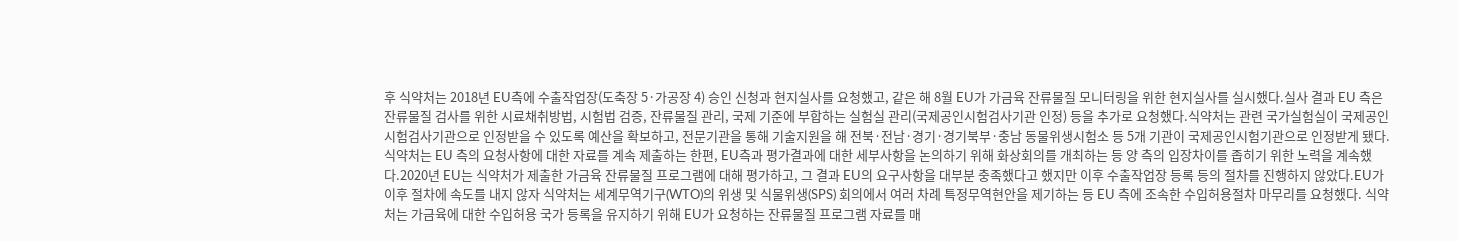후 식약처는 2018년 EU측에 수출작업장(도축장 5·가공장 4) 승인 신청과 현지실사를 요청했고, 같은 해 8월 EU가 가금육 잔류물질 모니터링을 위한 현지실사를 실시했다.실사 결과 EU 측은 잔류물질 검사를 위한 시료채취방법, 시험법 검증, 잔류물질 관리, 국제 기준에 부합하는 실험실 관리(국제공인시험검사기관 인정) 등을 추가로 요청했다.식약처는 관련 국가실험실이 국제공인시험검사기관으로 인정받을 수 있도록 예산을 확보하고, 전문기관을 통해 기술지원을 해 전북·전남·경기·경기북부·충남 동물위생시험소 등 5개 기관이 국제공인시험기관으로 인정받게 됐다. 식약처는 EU 측의 요청사항에 대한 자료를 계속 제출하는 한편, EU측과 평가결과에 대한 세부사항을 논의하기 위해 화상회의를 개최하는 등 양 측의 입장차이를 좁히기 위한 노력을 계속했다.2020년 EU는 식약처가 제출한 가금육 잔류물질 프로그램에 대해 평가하고, 그 결과 EU의 요구사항을 대부분 충족했다고 했지만 이후 수출작업장 등록 등의 절차를 진행하지 않았다.EU가 이후 절차에 속도를 내지 않자 식약처는 세계무역기구(WTO)의 위생 및 식물위생(SPS) 회의에서 여러 차례 특정무역현안을 제기하는 등 EU 측에 조속한 수입허용절차 마무리를 요청했다. 식약처는 가금육에 대한 수입허용 국가 등록을 유지하기 위해 EU가 요청하는 잔류물질 프로그램 자료를 매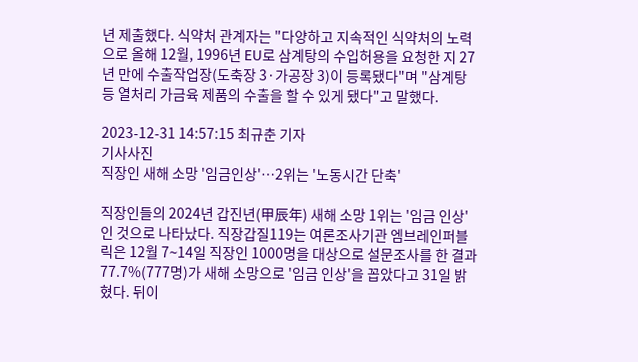년 제출했다. 식약처 관계자는 "다양하고 지속적인 식약처의 노력으로 올해 12월, 1996년 EU로 삼계탕의 수입허용을 요청한 지 27년 만에 수출작업장(도축장 3·가공장 3)이 등록됐다"며 "삼계탕 등 열처리 가금육 제품의 수출을 할 수 있게 됐다"고 말했다.

2023-12-31 14:57:15 최규춘 기자
기사사진
직장인 새해 소망 '임금인상'…2위는 '노동시간 단축'

직장인들의 2024년 갑진년(甲辰年) 새해 소망 1위는 '임금 인상'인 것으로 나타났다. 직장갑질119는 여론조사기관 엠브레인퍼블릭은 12월 7∼14일 직장인 1000명을 대상으로 설문조사를 한 결과 77.7%(777명)가 새해 소망으로 '임금 인상'을 꼽았다고 31일 밝혔다. 뒤이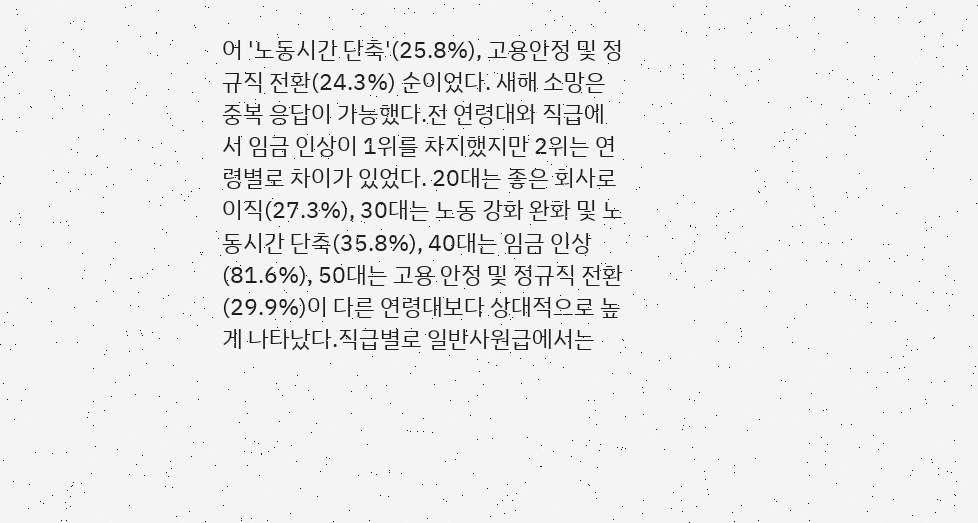어 '노동시간 단축'(25.8%), 고용안정 및 정규직 전환(24.3%) 순이었다. 새해 소망은 중복 응답이 가능했다.전 연령대와 직급에서 임금 인상이 1위를 차지했지만 2위는 연령별로 차이가 있었다. 20대는 좋은 회사로 이직(27.3%), 30대는 노동 강화 완화 및 노동시간 단축(35.8%), 40대는 임금 인상(81.6%), 50대는 고용 안정 및 정규직 전환(29.9%)이 다른 연령대보다 상대적으로 높게 나타났다.직급별로 일반사원급에서는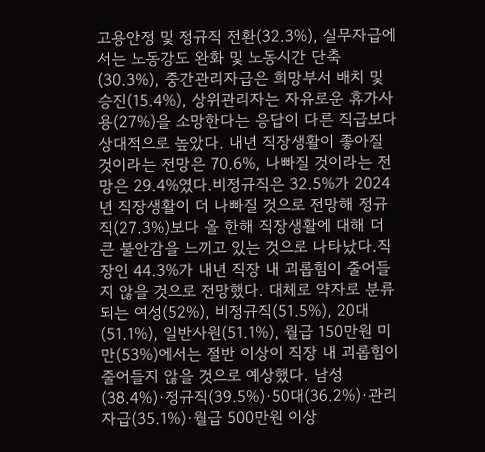고용안정 및 정규직 전환(32.3%), 실무자급에서는 노동강도 완화 및 노동시간 단축(30.3%), 중간관리자급은 희망부서 배치 및 승진(15.4%), 상위관리자는 자유로운 휴가사용(27%)을 소망한다는 응답이 다른 직급보다 상대적으로 높았다. 내년 직장생활이 좋아질 것이라는 전망은 70.6%, 나빠질 것이라는 전망은 29.4%였다.비정규직은 32.5%가 2024년 직장생활이 더 나빠질 것으로 전망해 정규직(27.3%)보다 올 한해 직장생활에 대해 더 큰 불안감을 느끼고 있는 것으로 나타났다.직장인 44.3%가 내년 직장 내 괴롭힘이 줄어들지 않을 것으로 전망했다. 대체로 약자로 분류되는 여성(52%), 비정규직(51.5%), 20대(51.1%), 일반사원(51.1%), 월급 150만원 미만(53%)에서는 절반 이상이 직장 내 괴롭힘이 줄어들지 않을 것으로 예상했다. 남성(38.4%)·정규직(39.5%)·50대(36.2%)·관리자급(35.1%)·월급 500만원 이상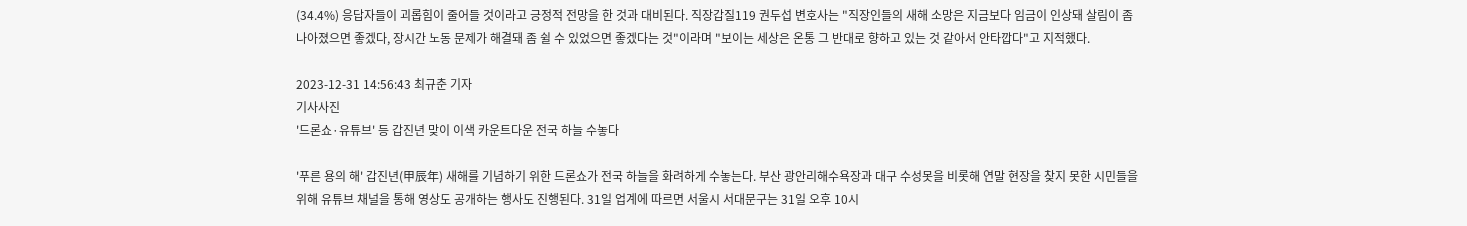(34.4%) 응답자들이 괴롭힘이 줄어들 것이라고 긍정적 전망을 한 것과 대비된다. 직장갑질119 권두섭 변호사는 "직장인들의 새해 소망은 지금보다 임금이 인상돼 살림이 좀 나아졌으면 좋겠다, 장시간 노동 문제가 해결돼 좀 쉴 수 있었으면 좋겠다는 것"이라며 "보이는 세상은 온통 그 반대로 향하고 있는 것 같아서 안타깝다"고 지적했다.

2023-12-31 14:56:43 최규춘 기자
기사사진
'드론쇼·유튜브' 등 갑진년 맞이 이색 카운트다운 전국 하늘 수놓다

'푸른 용의 해' 갑진년(甲辰年) 새해를 기념하기 위한 드론쇼가 전국 하늘을 화려하게 수놓는다. 부산 광안리해수욕장과 대구 수성못을 비롯해 연말 현장을 찾지 못한 시민들을 위해 유튜브 채널을 통해 영상도 공개하는 행사도 진행된다. 31일 업계에 따르면 서울시 서대문구는 31일 오후 10시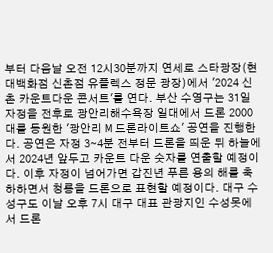부터 다음날 오전 12시30분까지 연세로 스타광장(현대백화점 신촌점 유플렉스 정문 광장)에서 '2024 신촌 카운트다운 콘서트'를 연다. 부산 수영구는 31일 자정을 전후로 광안리해수욕장 일대에서 드론 2000대를 동원한 '광안리 M 드론라이트쇼' 공연을 진행한다. 공연은 자정 3∼4분 전부터 드론을 띄운 뒤 하늘에서 2024년 앞두고 카운트 다운 숫자를 연출할 예정이다. 이후 자정이 넘어가면 갑진년 푸른 용의 해를 축하하면서 청룡을 드론으로 표현할 예정이다. 대구 수성구도 이날 오후 7시 대구 대표 관광지인 수성못에서 드론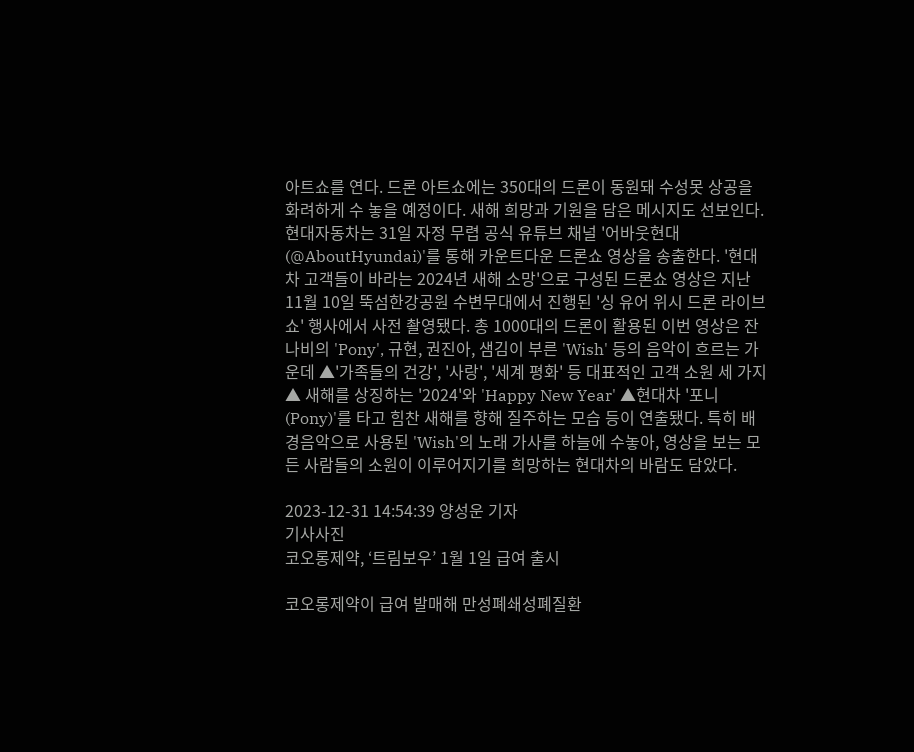아트쇼를 연다. 드론 아트쇼에는 350대의 드론이 동원돼 수성못 상공을 화려하게 수 놓을 예정이다. 새해 희망과 기원을 담은 메시지도 선보인다. 현대자동차는 31일 자정 무렵 공식 유튜브 채널 '어바웃현대(@AboutHyundai)'를 통해 카운트다운 드론쇼 영상을 송출한다. '현대차 고객들이 바라는 2024년 새해 소망'으로 구성된 드론쇼 영상은 지난 11월 10일 뚝섬한강공원 수변무대에서 진행된 '싱 유어 위시 드론 라이브쇼' 행사에서 사전 촬영됐다. 총 1000대의 드론이 활용된 이번 영상은 잔나비의 'Pony', 규현, 권진아, 샘김이 부른 'Wish' 등의 음악이 흐르는 가운데 ▲'가족들의 건강', '사랑', '세계 평화' 등 대표적인 고객 소원 세 가지 ▲ 새해를 상징하는 '2024'와 'Happy New Year' ▲현대차 '포니(Pony)'를 타고 힘찬 새해를 향해 질주하는 모습 등이 연출됐다. 특히 배경음악으로 사용된 'Wish'의 노래 가사를 하늘에 수놓아, 영상을 보는 모든 사람들의 소원이 이루어지기를 희망하는 현대차의 바람도 담았다.

2023-12-31 14:54:39 양성운 기자
기사사진
코오롱제약, ‘트림보우’ 1월 1일 급여 출시

코오롱제약이 급여 발매해 만성폐쇄성폐질환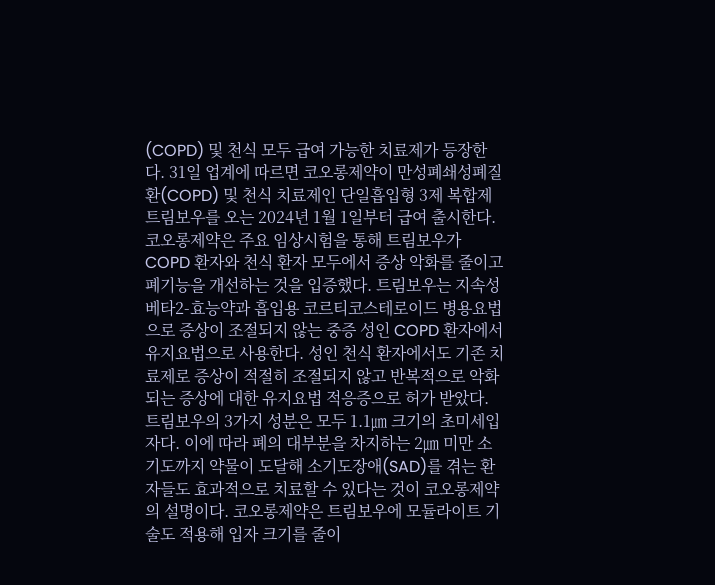(COPD) 및 천식 모두 급여 가능한 치료제가 등장한다. 31일 업계에 따르면 코오롱제약이 만성폐쇄성폐질환(COPD) 및 천식 치료제인 단일흡입형 3제 복합제 트림보우를 오는 2024년 1월 1일부터 급여 출시한다. 코오롱제약은 주요 임상시험을 통해 트림보우가 COPD 환자와 천식 환자 모두에서 증상 악화를 줄이고 폐기능을 개선하는 것을 입증했다. 트림보우는 지속성 베타2-효능약과 흡입용 코르티코스테로이드 병용요법으로 증상이 조절되지 않는 중증 성인 COPD 환자에서 유지요법으로 사용한다. 성인 천식 환자에서도 기존 치료제로 증상이 적절히 조절되지 않고 반복적으로 악화되는 증상에 대한 유지요법 적응증으로 허가 받았다. 트림보우의 3가지 성분은 모두 1.1㎛ 크기의 초미세입자다. 이에 따라 폐의 대부분을 차지하는 2㎛ 미만 소기도까지 약물이 도달해 소기도장애(SAD)를 겪는 환자들도 효과적으로 치료할 수 있다는 것이 코오롱제약의 설명이다. 코오롱제약은 트림보우에 모듈라이트 기술도 적용해 입자 크기를 줄이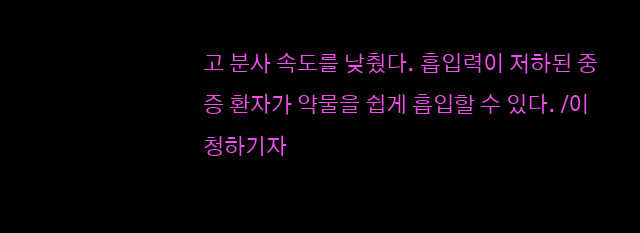고 분사 속도를 낮췄다. 흡입력이 저하된 중증 환자가 약물을 쉽게 흡입할 수 있다. /이청하기자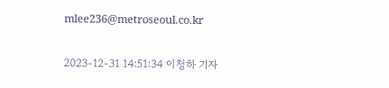mlee236@metroseoul.co.kr

2023-12-31 14:51:34 이청하 기자